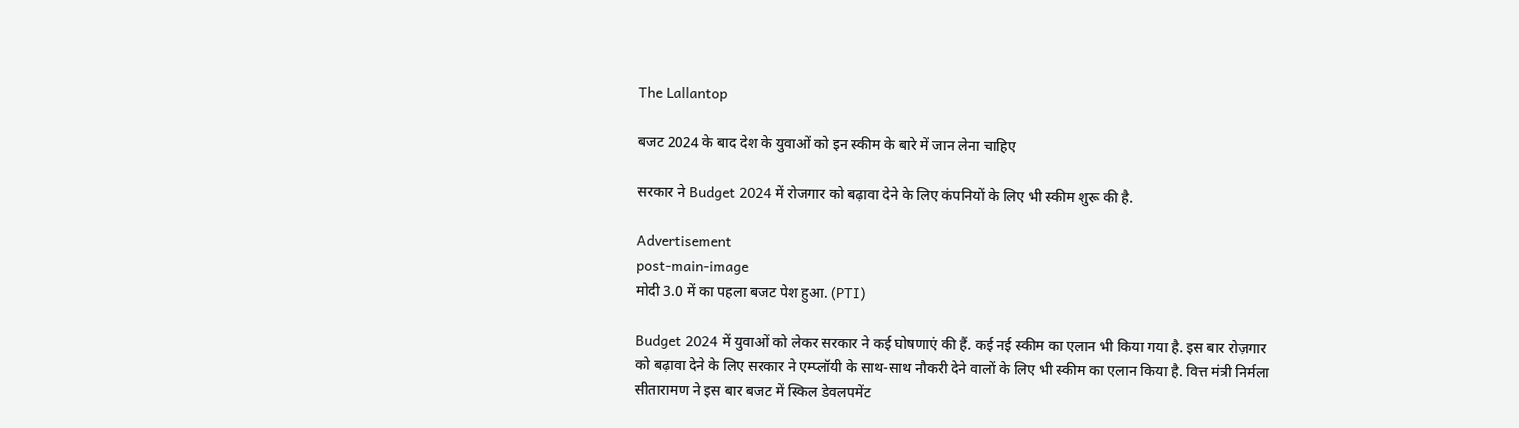The Lallantop

बजट 2024 के बाद देश के युवाओं को इन स्कीम के बारे में जान लेना चाहिए

सरकार ने Budget 2024 में रोजगार को बढ़ावा देने के लिए कंपनियों के लिए भी स्कीम शुरू की है.

Advertisement
post-main-image
मोदी 3.0 में का पहला बजट पेश हुआ. (PTI)

Budget 2024 में युवाओं को लेकर सरकार ने कई घोषणाएं की हैं. कई नई स्कीम का एलान भी किया गया है. इस बार रोज़गार को बढ़ावा देने के लिए सरकार ने एम्प्लॉयी के साथ-साथ नौकरी देने वालों के लिए भी स्कीम का एलान किया है. वित्त मंत्री निर्मला सीतारामण ने इस बार बजट में स्किल डेवलपमेंट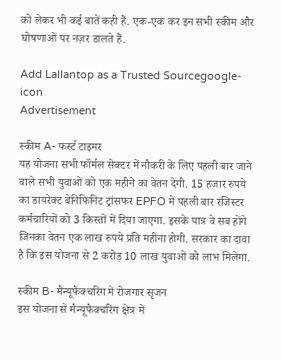को लेकर भी कई बातें कही हैं. एक-एक कर इन सभी स्कीम और घोषणाओं पर नज़र डालते हैं.

Add Lallantop as a Trusted Sourcegoogle-icon
Advertisement

स्कीम A- फर्स्ट टाइमर
यह योजना सभी फॉर्मल सेक्टर में नौकरी के लिए पहली बार जाने वाले सभी युवाओं को एक महीने का वेतन देगी. 15 हजार रुपये का डायरेक्ट बेनिफिनिट ट्रांसफर EPFO में पहली बार रजिस्टर कर्मचारियों को 3 किस्तों में दिया जाएगा. इसके पात्र वे सब होंगे जिनका वेतन एक लाख रुपये प्रति महीना होगी. सरकार का दावा है कि इस योजना से 2 करोड़ 10 लाख युवाओं को लाभ मिलेगा.

स्कीम B- मैन्यूफैक्चरिंग में रोजगार सृजन
इस योजना से मैन्यूफैक्चरिंग क्षेत्र में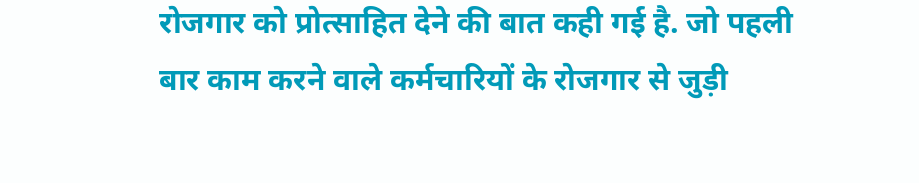रोजगार को प्रोत्साहित देने की बात कही गई है. जो पहली बार काम करने वाले कर्मचारियों के रोजगार से जुड़ी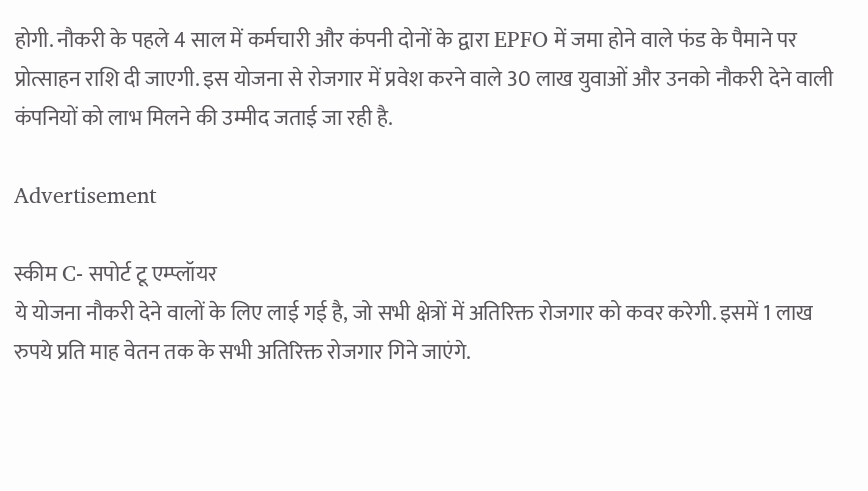होगी. नौकरी के पहले 4 साल में कर्मचारी और कंपनी दोनों के द्वारा EPFO में जमा होने वाले फंड के पैमाने पर प्रोत्साहन राशि दी जाएगी. इस योजना से रोजगार में प्रवेश करने वाले 30 लाख युवाओं और उनको नौकरी देने वाली कंपनियों को लाभ मिलने की उम्मीद जताई जा रही है.

Advertisement

स्कीम C- सपोर्ट टू एम्प्लॉयर
ये योजना नौकरी देने वालों के लिए लाई गई है, जो सभी क्षेत्रों में अतिरिक्त रोजगार को कवर करेगी. इसमें 1 लाख रुपये प्रति माह वेतन तक के सभी अतिरिक्त रोजगार गिने जाएंगे.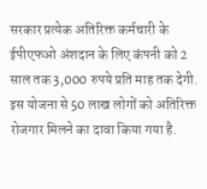सरकार प्रत्येक अतिरिक्त कर्मचारी के ईपीएफओ अंशदान के लिए कंपनी को 2 साल तक 3,000 रुपये प्रति माह तक देगी. इस योजना से 50 लाख लोगों को अतिरिक्त रोजगार मिलने का दावा किया गया है.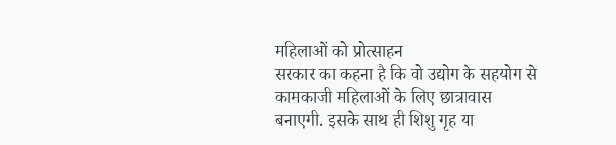महिलाओं को प्रोत्साहन
सरकार का कहना है कि वो उद्योग के सहयोग से कामकाजी महिलाओं के लिए छात्रावास बनाएगी. इसके साथ ही शिशु गृह या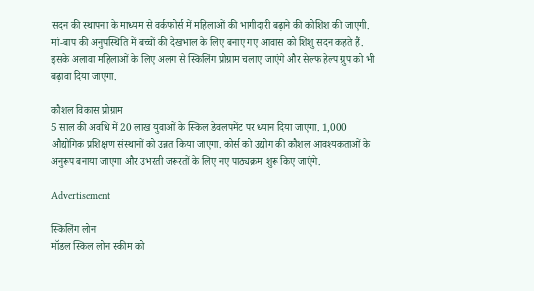सदन की स्थापना के माध्यम से वर्कफोर्स में महिलाओं की भागीदारी बढ़ाने की कोशिश की जाएगी. मां-बाप की अनुपस्थिति में बच्चों की देखभाल के लिए बनाए गए आवास को शिशु सदन कहते हैं. इसके अलावा महिलाओं के लिए अलग से स्किलिंग प्रोग्राम चलाए जाएंगे और सेल्फ हेल्प ग्रुप को भी बढ़ावा दिया जाएगा.

कौशल विकास प्रोग्राम
5 साल की अवधि में 20 लाख युवाओं के स्किल डेवलपमेंट पर ध्यान दिया जाएगा. 1,000 औद्योगिक प्रशिक्षण संस्थानों को उन्नत किया जाएगा. कोर्स को उद्योग की कौशल आवश्यकताओं के अनुरूप बनाया जाएगा और उभरती जरूरतों के लिए नए पाठ्यक्रम शुरू किए जाएंगे.

Advertisement

स्किलिंग लोन
मॉडल स्किल लोन स्कीम को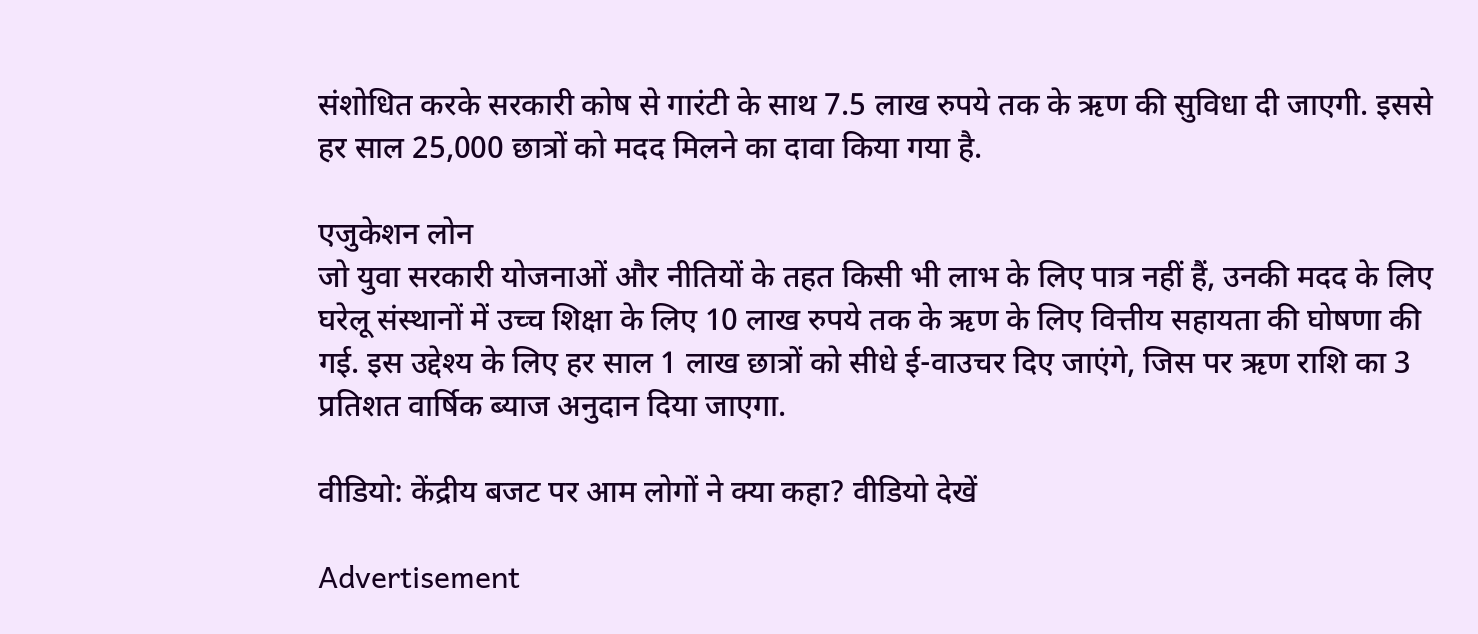संशोधित करके सरकारी कोष से गारंटी के साथ 7.5 लाख रुपये तक के ऋण की सुविधा दी जाएगी. इससे हर साल 25,000 छात्रों को मदद मिलने का दावा किया गया है.

एजुकेशन लोन
जो युवा सरकारी योजनाओं और नीतियों के तहत किसी भी लाभ के लिए पात्र नहीं हैं, उनकी मदद के लिए घरेलू संस्थानों में उच्च शिक्षा के लिए 10 लाख रुपये तक के ऋण के लिए वित्तीय सहायता की घोषणा की गई. इस उद्देश्य के लिए हर साल 1 लाख छात्रों को सीधे ई-वाउचर दिए जाएंगे, जिस पर ऋण राशि का 3 प्रतिशत वार्षिक ब्याज अनुदान दिया जाएगा.

वीडियो: केंद्रीय बजट पर आम लोगों ने क्या कहा? वीडियो देखें

Advertisement